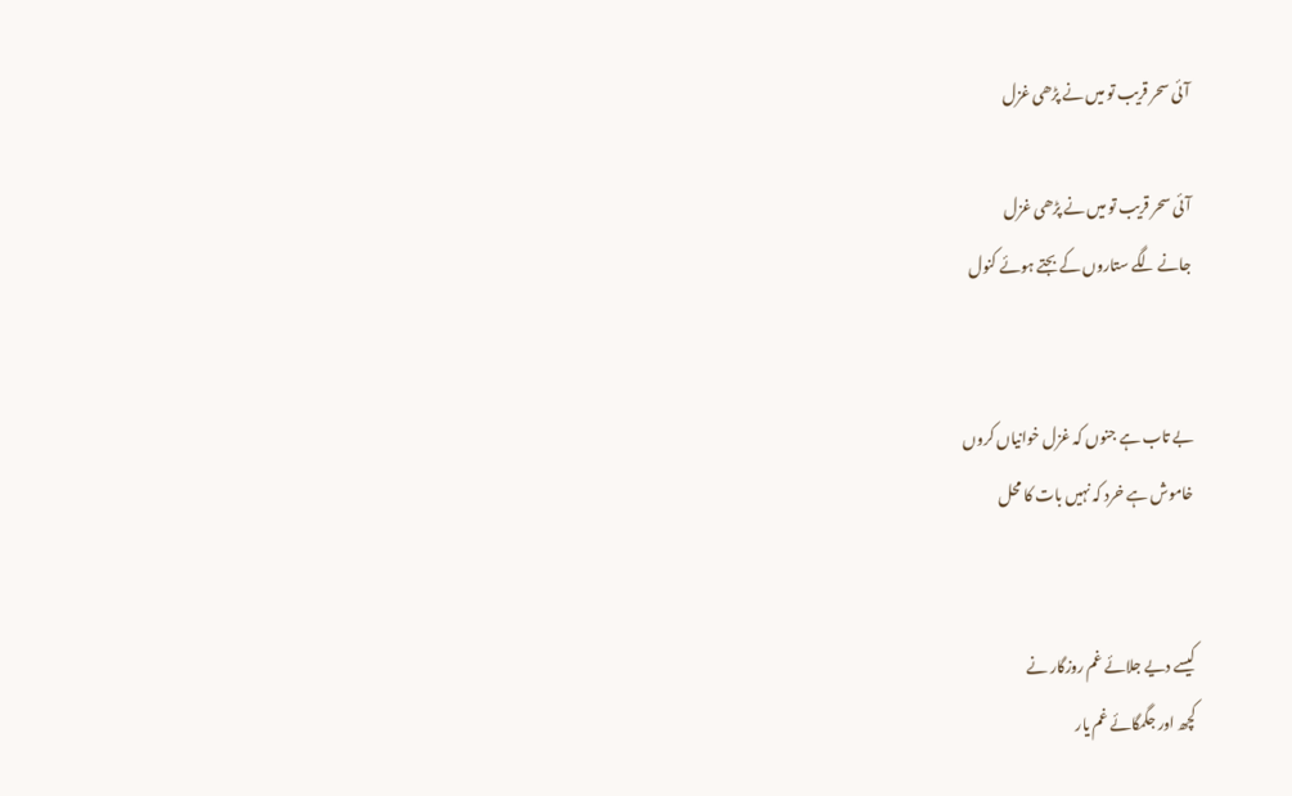آئی سحر قریب تو میں نے پڑھی غزل

آئی سحر قریب تو میں نے پڑھی غزل
جانے لگے ستاروں کے بجتے ہوئے کنول


بے تاب ہے جنوں کہ غزل خوانیاں کروں
خاموش ہے خرد کہ نہیں بات کا محل


کیسے دیے جلائے غم روزگار نے
کچھ اور جگمگائے غم یار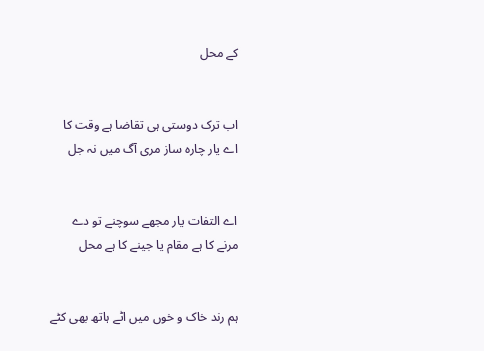کے محل


اب ترک دوستی ہی تقاضا ہے وقت کا
اے یار چارہ ساز مری آگ میں نہ جل


اے التفات یار مجھے سوچنے تو دے
مرنے کا ہے مقام یا جینے کا ہے محل


ہم رند خاک و خوں میں اٹے ہاتھ بھی کٹے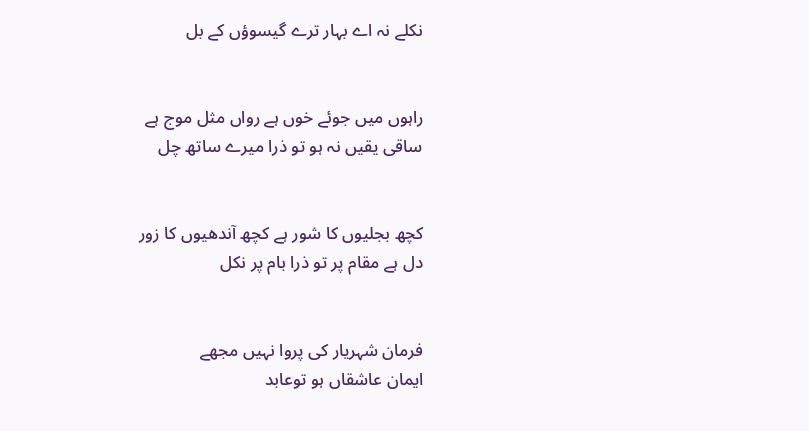نکلے نہ اے بہار ترے گیسوؤں کے بل


راہوں میں جوئے خوں ہے رواں مثل موج ہے
ساقی یقیں نہ ہو تو ذرا میرے ساتھ چل


کچھ بجلیوں کا شور ہے کچھ آندھیوں کا زور
دل ہے مقام پر تو ذرا بام پر نکل


فرمان شہریار کی پروا نہیں مجھے
ایمان عاشقاں ہو توعابد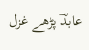عابدؔ پڑھے غزل